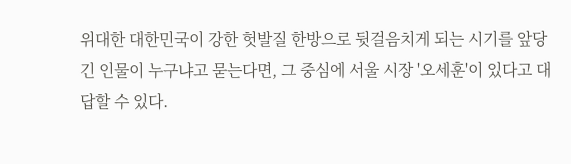위대한 대한민국이 강한 헛발질 한방으로 뒷걸음치게 되는 시기를 앞당긴 인물이 누구냐고 묻는다면, 그 중심에 서울 시장 '오세훈'이 있다고 대답할 수 있다.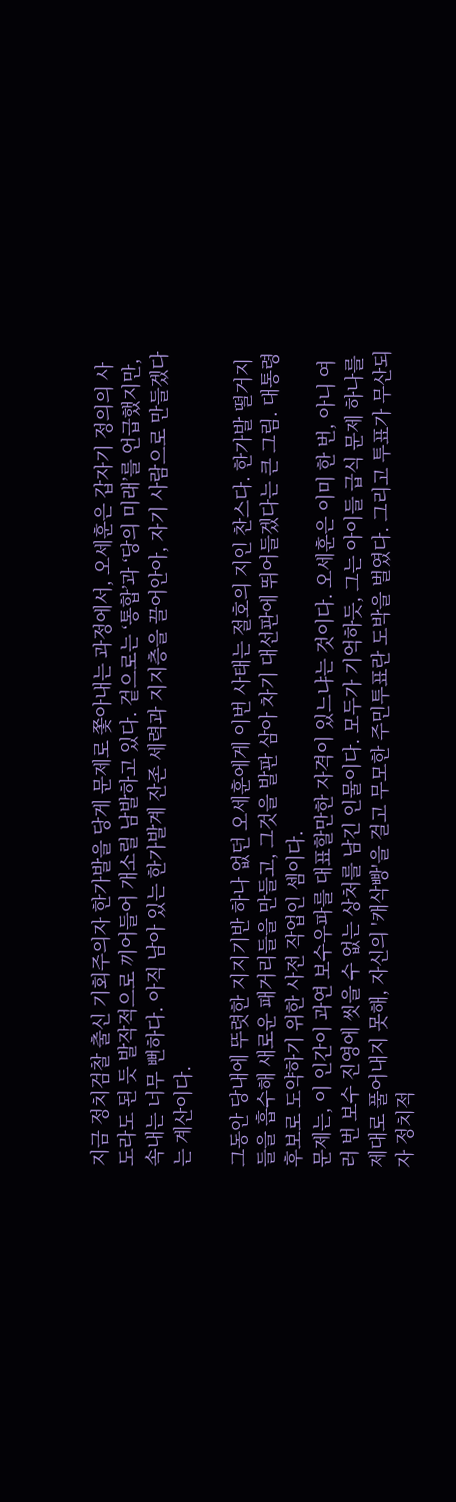지금 정치검찰 출신 기회주의자 한가발을 당게 문제로 쫓아내는 과정에서, 오세훈은 갑자기 정의의 사도라도 된 듯 발작적으로 끼어들어 개소릴 남발하고 있다. 겉으로는 ‘통합’과 ‘당의 미래’를 언급했지만, 속내는 너무 뻔하다. 아직 남아 있는 한가발계 잔존 세력과 지지층을 끌어안아, 자기 사람으로 만들겠다는 계산이다.

그동안 당내에 뚜렷한 지지기반 하나 없던 오세훈에게 이번 사태는 절호의 지인 찬스다. 한가발 떨거지들을 흡수해 새로운 패거리들을 만들고, 그것을 발판 삼아 차기 대선판에 뛰어들겠다는 큰 그림. 대통령 후보로 도약하기 위한 사전 작업인 셈이다.
문제는, 이 인간이 과연 보수우파를 대표할만한 자격이 있느냐는 것이다. 오세훈은 이미 한 번, 아니 여러 번 보수 진영에 씻을 수 없는 상처를 남긴 인물이다. 모두가 기억하듯, 그는 아이들 급식 문제 하나를 제대로 풀어내지 못해, 자신의 '캐삭빵'을 걸고 무모한 주민투표란 도박을 벌였다. 그리고 투표가 무산되자 정치적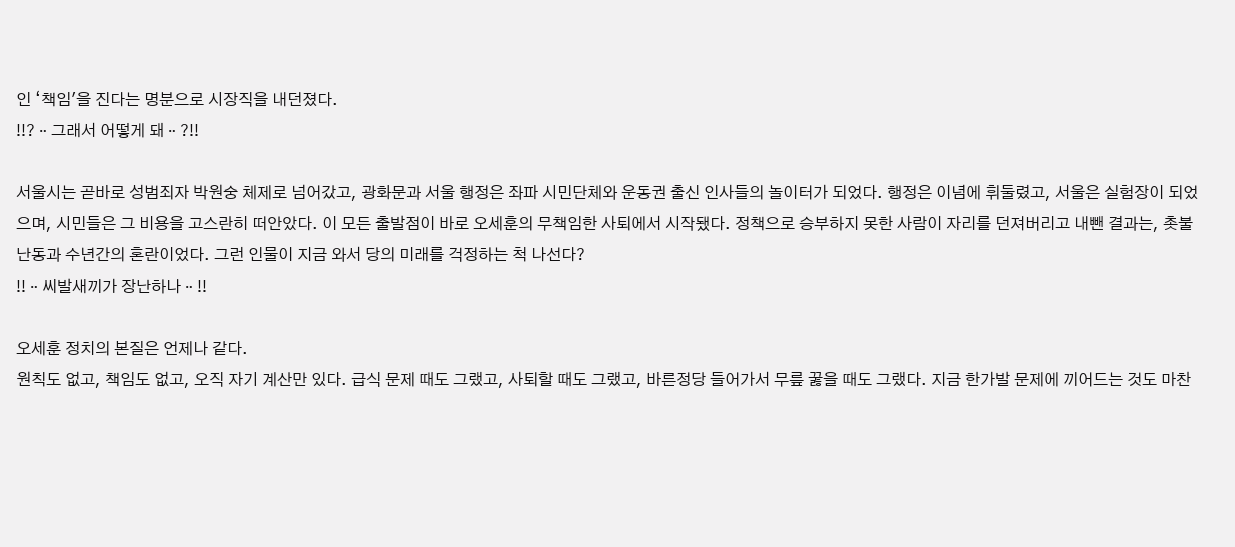인 ‘책임'을 진다는 명분으로 시장직을 내던졌다.
!!?ᆢ그래서 어떻게 돼ᆢ?!!

서울시는 곧바로 성범죄자 박원숭 체제로 넘어갔고, 광화문과 서울 행정은 좌파 시민단체와 운동권 출신 인사들의 놀이터가 되었다. 행정은 이념에 휘둘렸고, 서울은 실험장이 되었으며, 시민들은 그 비용을 고스란히 떠안았다. 이 모든 출발점이 바로 오세훈의 무책임한 사퇴에서 시작됐다. 정책으로 승부하지 못한 사람이 자리를 던져버리고 내뺀 결과는, 촛불난동과 수년간의 혼란이었다. 그런 인물이 지금 와서 당의 미래를 걱정하는 척 나선다?
!!ᆢ씨발새끼가 장난하나ᆢ!!

오세훈 정치의 본질은 언제나 같다.
원칙도 없고, 책임도 없고, 오직 자기 계산만 있다. 급식 문제 때도 그랬고, 사퇴할 때도 그랬고, 바른정당 들어가서 무릎 꿇을 때도 그랬다. 지금 한가발 문제에 끼어드는 것도 마찬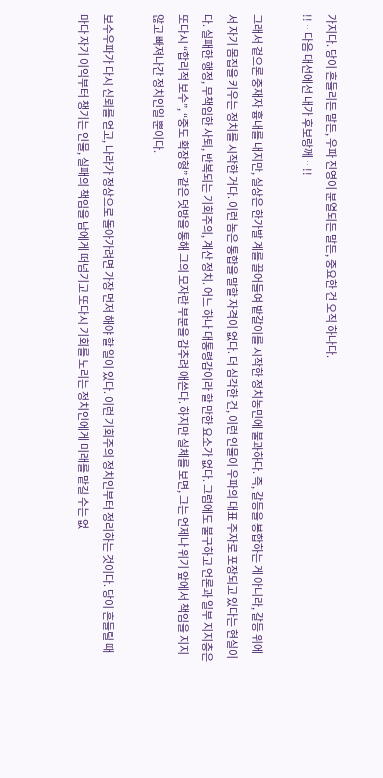가지다. 당이 흔들리든 말든, 우파 진영이 분열되든 말든, 중요한 건 오직 하나다.
!!ᆢ다음 대선에선 내가 후보랑께ᆢ!!

그래서 겉으론 중재자 흉내를 내지만, 실상은 한가발 계를 끌어들여 밭갈이를 시작한 정치농민에 불과하다. 즉, 갈등을 봉합하는 게 아니라, 갈등 위에서 자기 몸집을 키우는 정치를 시작한 거다. 이런 놈은 통합을 말할 자격이 없다. 더 심각한 건, 이런 인물이 우파의 대표 주자로 포장되고 있다는 현실이다. 실패한 행정, 무책임한 사퇴, 반복되는 기회주의, 계산 정치. 어느 하나 대통령감이라 할 만한 요소가 없다. 그럼에도 불구하고 언론과 일부 지지층은 또다시 “합리적 보수”, “중도 확장형” 같은 덧방을 통해 그의 모자란 부분을 감추려 애쓴다. 하지만 실체를 보면, 그는 언제나 위기 앞에서 책임을 지지 않고 빠져나간 정치인일 뿐이다.

보수우파가 다시 신뢰를 얻고, 나라가 정상으로 돌아가려면 가장 먼저 해야 할 일이 있다. 이런 기회주의 정치인부터 정리하는 것이다. 당이 흔들릴 때마다 자기 이익부터 챙기는 인물, 실패의 책임을 남에게 떠넘기고 또다시 기회를 노리는 정치인에게 미래를 맡길 수는 없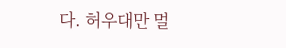다. 허우대만 멀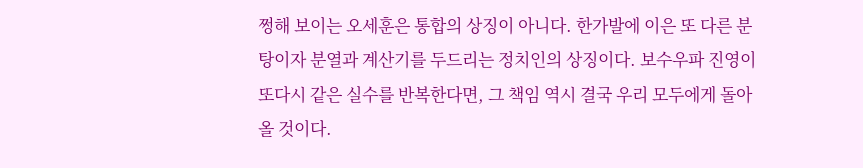쩡해 보이는 오세훈은 통합의 상징이 아니다. 한가발에 이은 또 다른 분탕이자 분열과 계산기를 두드리는 정치인의 상징이다. 보수우파 진영이 또다시 같은 실수를 반복한다면, 그 책임 역시 결국 우리 모두에게 돌아올 것이다.